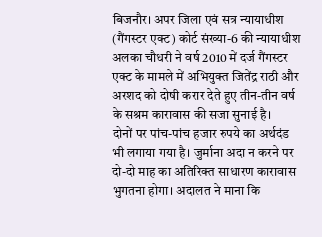बिजनौर। अपर जिला एवं सत्र न्यायाधीश (गैंगस्टर एक्ट) कोर्ट संख्या-6 की न्यायाधीश अलका चौधरी ने वर्ष 2010 में दर्ज गैंगस्टर एक्ट के मामले में अभियुक्त जितेंद्र राठी और अरशद को दोषी करार देते हुए तीन-तीन वर्ष के सश्रम कारावास की सजा सुनाई है।
दोनों पर पांच-पांच हजार रुपये का अर्थदंड भी लगाया गया है। जुर्माना अदा न करने पर दो-दो माह का अतिरिक्त साधारण कारावास भुगतना होगा। अदालत ने माना कि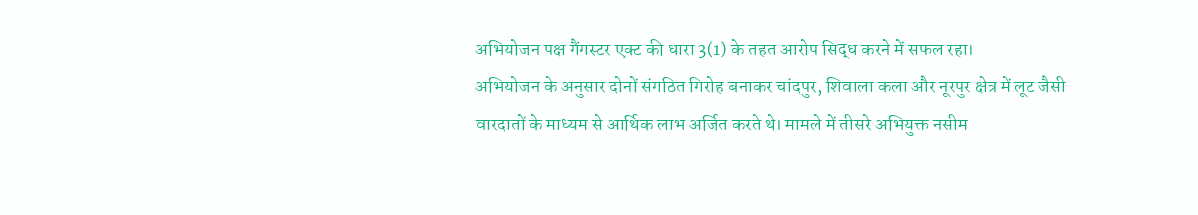अभियोजन पक्ष गैंगस्टर एक्ट की धारा 3(1) के तहत आरोप सिद्ध करने में सफल रहा।
अभियोजन के अनुसार दोनों संगठित गिरोह बनाकर चांदपुर, शिवाला कला और नूरपुर क्षेत्र में लूट जैसी वारदातों के माध्यम से आर्थिक लाभ अर्जित करते थे। मामले में तीसरे अभियुक्त नसीम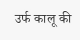उर्फ कालू की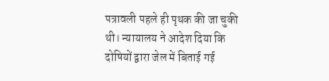पत्रावली पहले ही पृथक की जा चुकी थी। न्यायालय ने आदेश दिया कि दोषियों द्वारा जेल में बिताई गई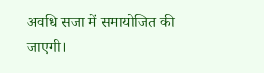अवधि सजा में समायोजित की जाएगी।